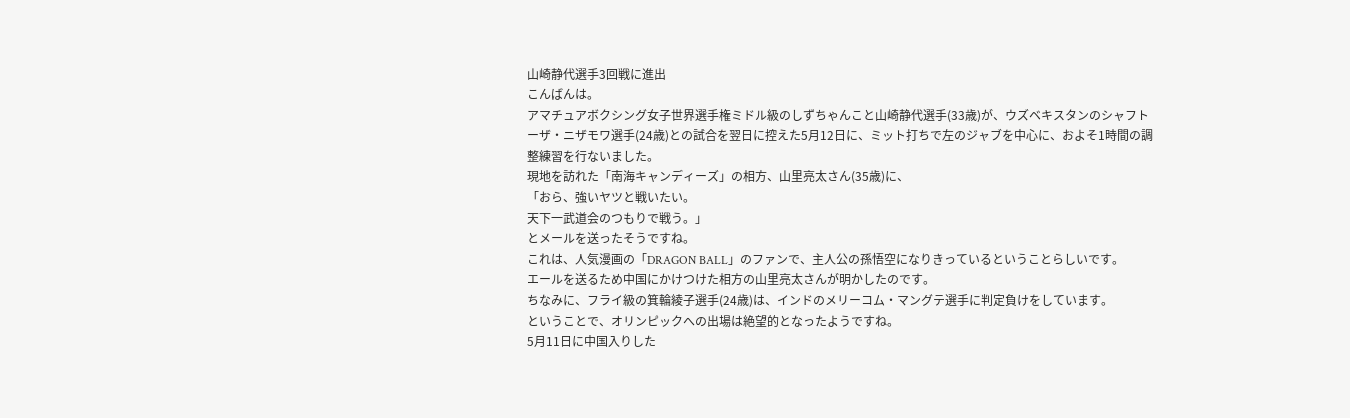山崎静代選手3回戦に進出
こんばんは。
アマチュアボクシング女子世界選手権ミドル級のしずちゃんこと山崎静代選手(33歳)が、ウズベキスタンのシャフトーザ・ニザモワ選手(24歳)との試合を翌日に控えた5月12日に、ミット打ちで左のジャブを中心に、およそ1時間の調整練習を行ないました。
現地を訪れた「南海キャンディーズ」の相方、山里亮太さん(35歳)に、
「おら、強いヤツと戦いたい。
天下一武道会のつもりで戦う。」
とメールを送ったそうですね。
これは、人気漫画の「DRAGON BALL」のファンで、主人公の孫悟空になりきっているということらしいです。
エールを送るため中国にかけつけた相方の山里亮太さんが明かしたのです。
ちなみに、フライ級の箕輪綾子選手(24歳)は、インドのメリーコム・マングテ選手に判定負けをしています。
ということで、オリンピックへの出場は絶望的となったようですね。
5月11日に中国入りした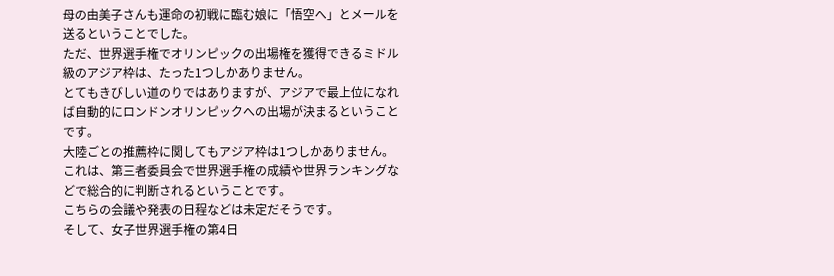母の由美子さんも運命の初戦に臨む娘に「悟空へ」とメールを送るということでした。
ただ、世界選手権でオリンピックの出場権を獲得できるミドル級のアジア枠は、たった1つしかありません。
とてもきびしい道のりではありますが、アジアで最上位になれば自動的にロンドンオリンピックへの出場が決まるということです。
大陸ごとの推薦枠に関してもアジア枠は1つしかありません。
これは、第三者委員会で世界選手権の成績や世界ランキングなどで総合的に判断されるということです。
こちらの会議や発表の日程などは未定だそうです。
そして、女子世界選手権の第4日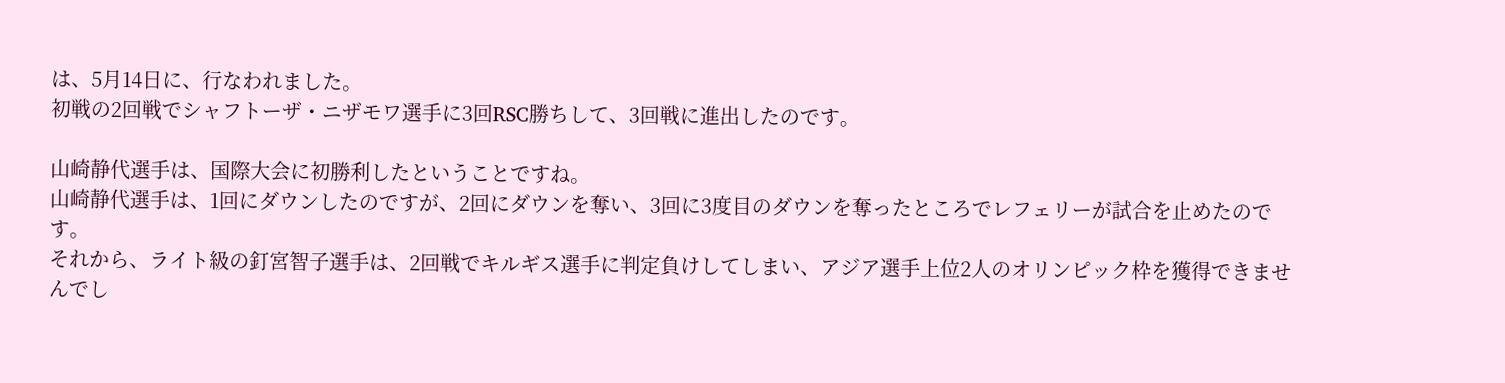は、5月14日に、行なわれました。
初戦の2回戦でシャフトーザ・ニザモワ選手に3回RSC勝ちして、3回戦に進出したのです。

山崎静代選手は、国際大会に初勝利したということですね。
山崎静代選手は、1回にダウンしたのですが、2回にダウンを奪い、3回に3度目のダウンを奪ったところでレフェリーが試合を止めたのです。
それから、ライト級の釘宮智子選手は、2回戦でキルギス選手に判定負けしてしまい、アジア選手上位2人のオリンピック枠を獲得できませんでし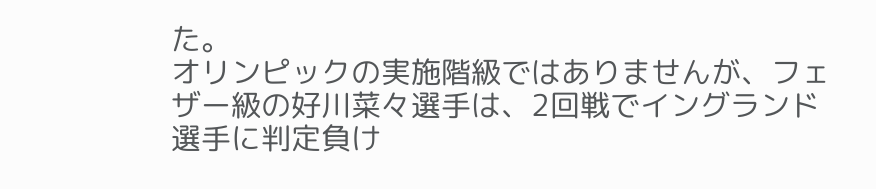た。
オリンピックの実施階級ではありませんが、フェザー級の好川菜々選手は、2回戦でイングランド選手に判定負け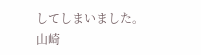してしまいました。
山崎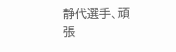静代選手、頑張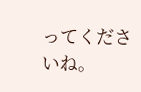ってくださいね。